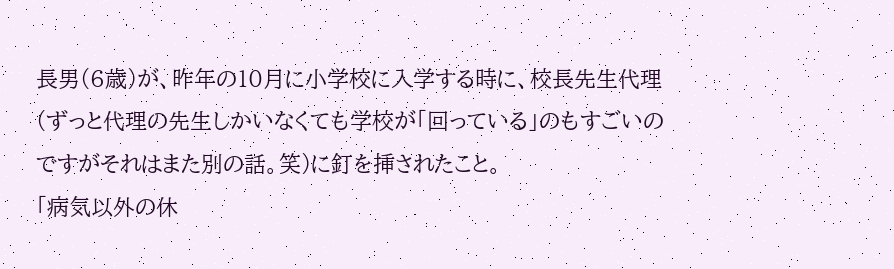長男(6歳)が、昨年の10月に小学校に入学する時に、校長先生代理(ずっと代理の先生しかいなくても学校が「回っている」のもすごいのですがそれはまた別の話。笑)に釘を挿されたこと。
「病気以外の休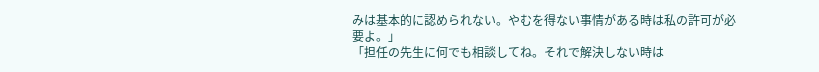みは基本的に認められない。やむを得ない事情がある時は私の許可が必要よ。」
「担任の先生に何でも相談してね。それで解決しない時は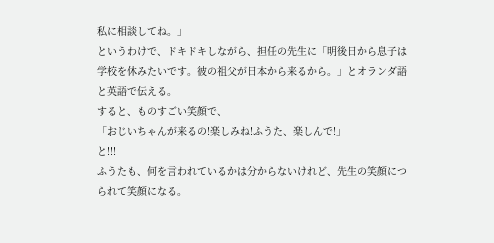私に相談してね。」
というわけで、ドキドキしながら、担任の先生に「明後日から息子は学校を休みたいです。彼の祖父が日本から来るから。」とオランダ語と英語で伝える。
すると、ものすごい笑顔で、
「おじいちゃんが来るの!楽しみね!ふうた、楽しんで!」
と!!!
ふうたも、何を言われているかは分からないけれど、先生の笑顔につられて笑顔になる。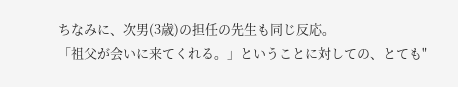ちなみに、次男(3歳)の担任の先生も同じ反応。
「祖父が会いに来てくれる。」ということに対しての、とても"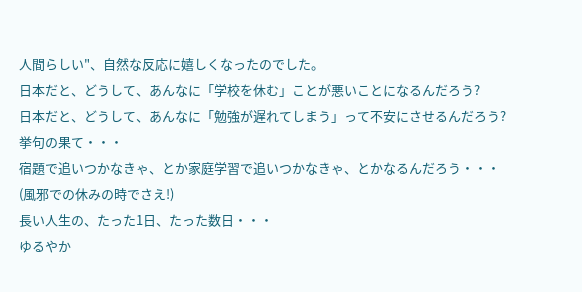人間らしい"、自然な反応に嬉しくなったのでした。
日本だと、どうして、あんなに「学校を休む」ことが悪いことになるんだろう?
日本だと、どうして、あんなに「勉強が遅れてしまう」って不安にさせるんだろう?
挙句の果て・・・
宿題で追いつかなきゃ、とか家庭学習で追いつかなきゃ、とかなるんだろう・・・
(風邪での休みの時でさえ!)
長い人生の、たった1日、たった数日・・・
ゆるやか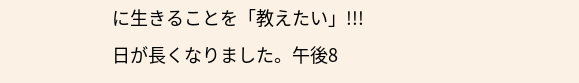に生きることを「教えたい」!!!
日が長くなりました。午後8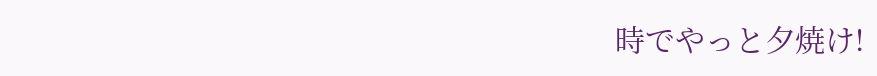時でやっと夕焼け!